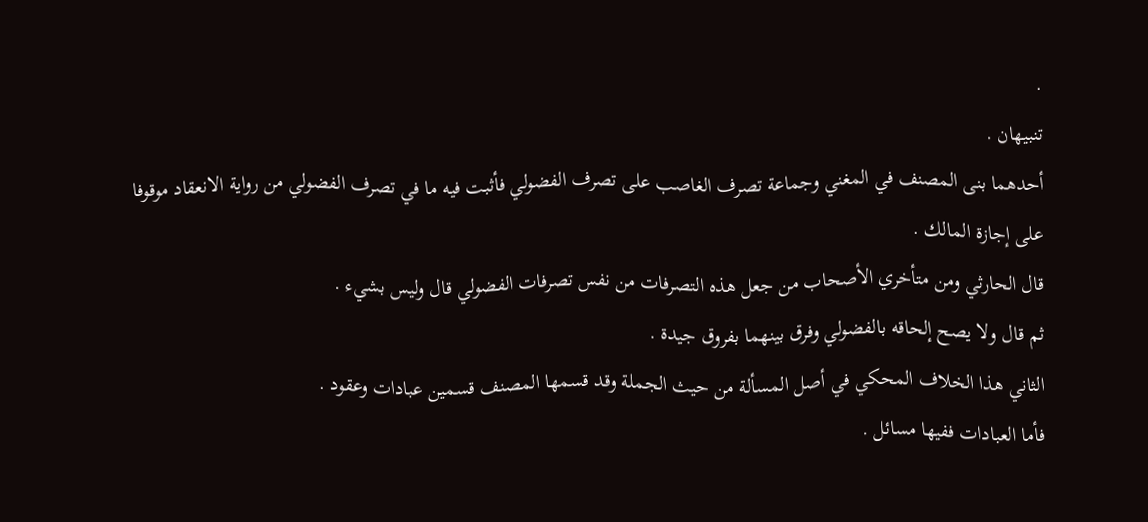.
تنبيهان .
أحدهما بنى المصنف في المغني وجماعة تصرف الغاصب على تصرف الفضولي فأثبت فيه ما في تصرف الفضولي من رواية الانعقاد موقوفا على إجازة المالك .
قال الحارثي ومن متأخري الأصحاب من جعل هذه التصرفات من نفس تصرفات الفضولي قال وليس بشيء .
ثم قال ولا يصح إلحاقه بالفضولي وفرق بينهما بفروق جيدة .
الثاني هذا الخلاف المحكي في أصل المسألة من حيث الجملة وقد قسمها المصنف قسمين عبادات وعقود .
فأما العبادات ففيها مسائل .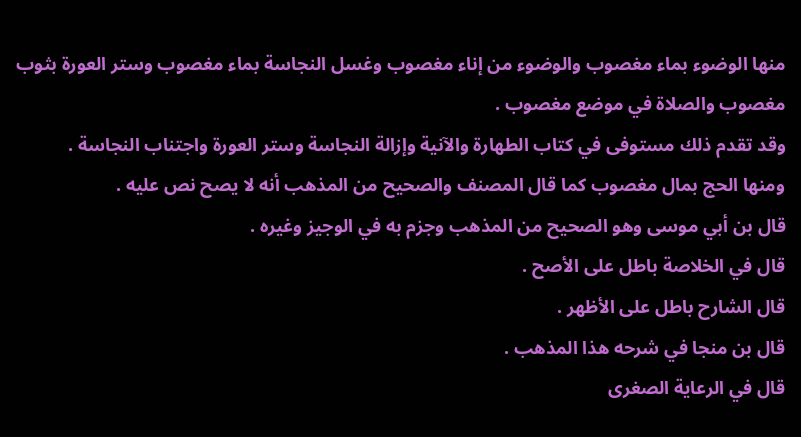منها الوضوء بماء مغصوب والوضوء من إناء مغصوب وغسل النجاسة بماء مغصوب وستر العورة بثوب مغصوب والصلاة في موضع مغصوب .
وقد تقدم ذلك مستوفى في كتاب الطهارة والآنية وإزالة النجاسة وستر العورة واجتناب النجاسة .
ومنها الحج بمال مغصوب كما قال المصنف والصحيح من المذهب أنه لا يصح نص عليه .
قال بن أبي موسى وهو الصحيح من المذهب وجزم به في الوجيز وغيره .
قال في الخلاصة باطل على الأصح .
قال الشارح باطل على الأظهر .
قال بن منجا في شرحه هذا المذهب .
قال في الرعاية الصغرى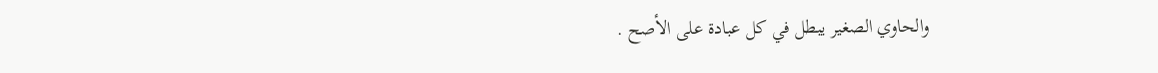والحاوي الصغير يبطل في كل عبادة على الأصح .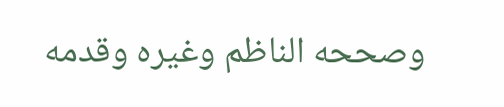وصححه الناظم وغيره وقدمه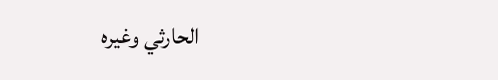الحارثي وغيره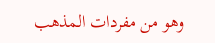وهو من مفردات المذهب